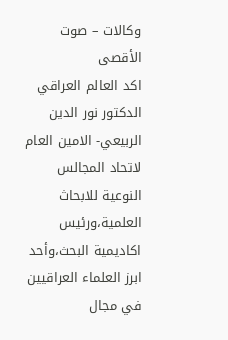وكالات – صوت الأقصى
اكد العالم العراقي الدكتور نور الدين الربيعي- الامين العام لاتحاد المجالس النوعية للابحاث العلمية،ورئيس اكاديمية البحث،وأحد ابرز العلماء العراقيين في مجال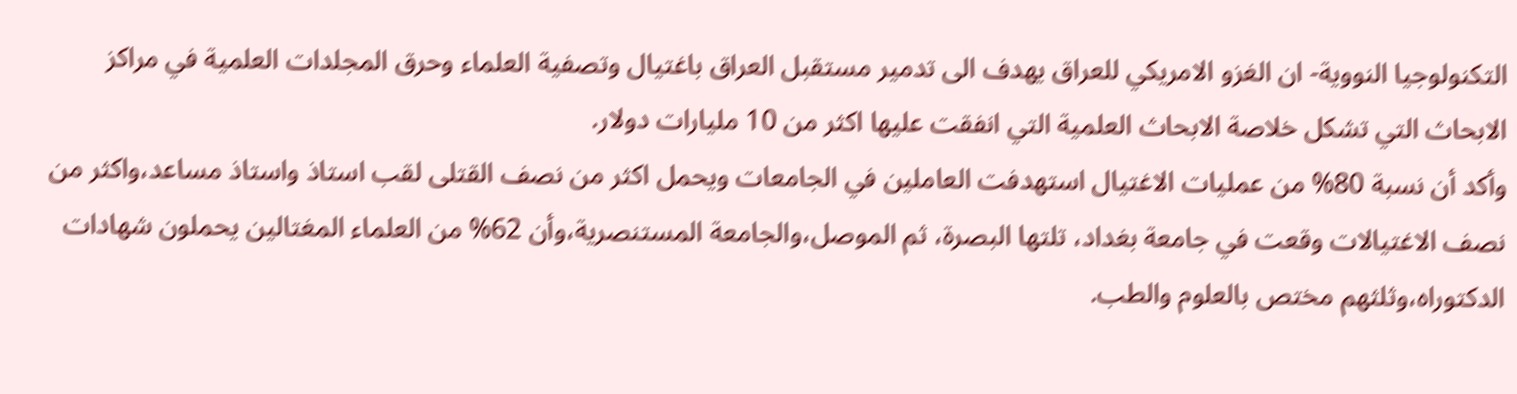التكنولوجيا النووية- ان الغزو الامريكي للعراق يهدف الى تدمير مستقبل العراق باغتيال وتصفية العلماء وحرق المجلدات العلمية في مراكز الابحاث التي تشكل خلاصة الابحاث العلمية التي انفقت عليها اكثر من 10 مليارات دولار.
وأكد أن نسبة 80% من عمليات الاغتيال استهدفت العاملين في الجامعات ويحمل اكثر من نصف القتلى لقب استاذ واستاذ مساعد،واكثر من نصف الاغتيالات وقعت في جامعة بغداد، تلتها البصرة، ثم الموصل،والجامعة المستنصرية،وأن 62% من العلماء المغتالين يحملون شهادات الدكتوراه،وثلثهم مختص بالعلوم والطب.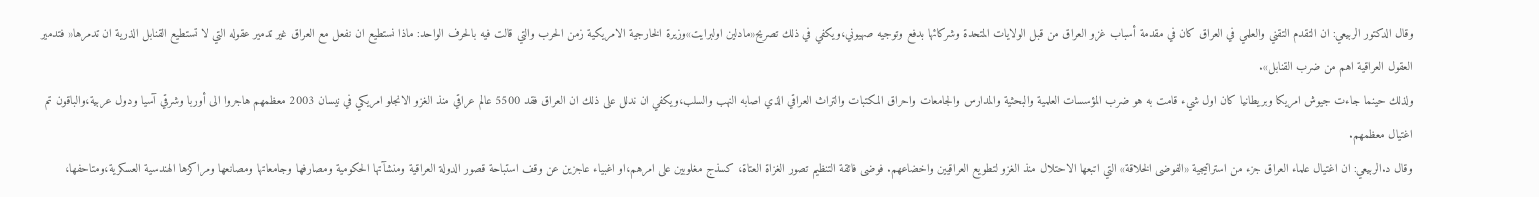وقال الدكتور الربيعي: ان التقدم التقني والعلمي في العراق كان في مقدمة أسباب غزو العراق من قبل الولايات المتحدة وشركائها بدفع وتوجيه صهيوني،ويكفي في ذلك تصريح«مادلين اولبرايت»وزيرة الخارجية الامريكية زمن الحرب والتي قالت فيه بالحرف الواحد: ماذا نستطيع ان نفعل مع العراق غير تدمير عقوله التي لا تستطيع القنابل الذرية ان تدمرها« فتدمير العقول العراقية اهم من ضرب القنابل».
ولذلك حينما جاءت جيوش امريكا وبريطانيا كان اول شيء قامت به هو ضرب المؤسسات العلمية والبحثية والمدارس والجامعات واحراق المكتبات والتراث العراقي الذي اصابه النهب والسلب،ويكفي ان ندلل على ذلك ان العراق فقد 5500 عالم عراقي منذ الغزو الانجلو امريكي في نيسان 2003 معظمهم هاجروا الى أوربا وشرقي آسيا ودول عربية،والباقون تم اغتيال معظمهم.
وقال د.الربيعي: ان اغتيال علماء العراق جزء من استراتيجية «الفوضى الخلاقة» التي اتبعها الاحتلال منذ الغزو لتطويع العراقيين واخضاعهم. فوضى فائقة التنظيم تصور الغزاة العتاة، كسذج مغلوبين على امرهم،او اغبياء عاجزين عن وقف استباحة قصور الدولة العراقية ومنشآتها الحكومية ومصارفها وجامعاتها ومصانعها ومراكزها الهندسية العسكرية،ومتاحفها،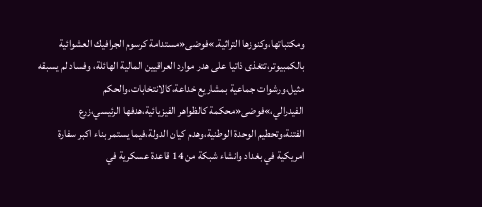ومكتباتها،وكنوزها التراثية.»فوضى«مستدامة كرسوم الجرافيك العشوائية بالكمبيوتر،تتغذى ذاتيا على هدر موارد العراقيين المالية الهائلة، وفساد لم يسبقه مثيل،ورشوات جماعية بمشاريع خداعة،كالانتخابات،والحكم الفيدرالي،»فوضى«محكمة كالظواهر الفيزيائية،هدفها الرئيسي،زرع الفتنة،وتحطيم الوحدة الوطنية،وهدم كيان الدولة،فيما يستمر بناء اكبر سفارة امريكية في بغداد وانشاء شبكة من 14 قاعدة عسكرية في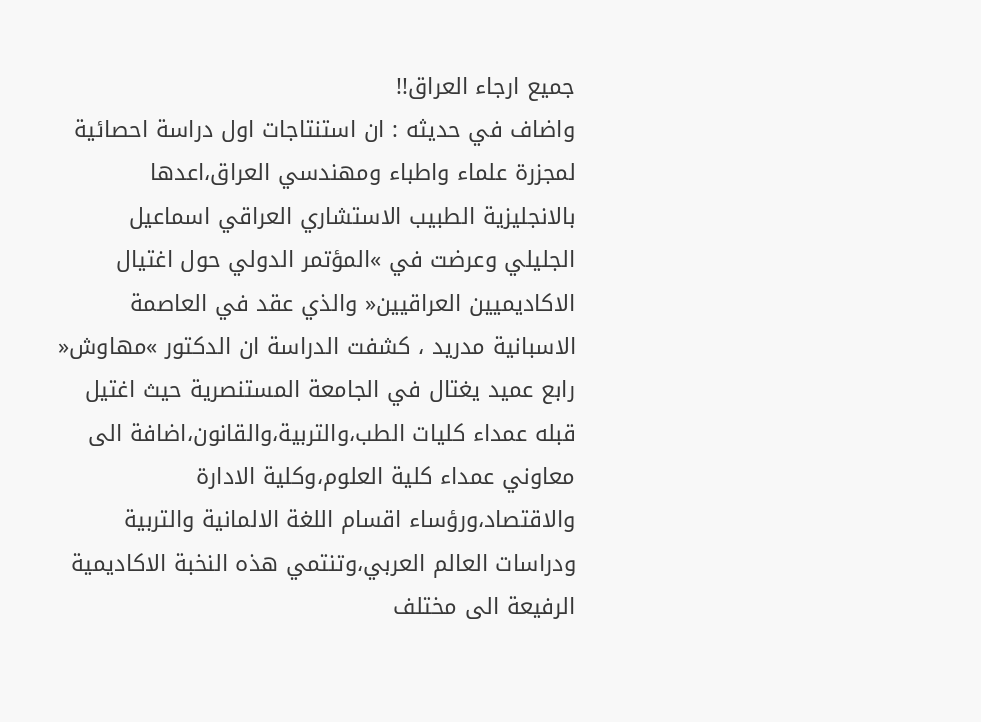جميع ارجاء العراق!!
واضاف في حديثه : ان استنتاجات اول دراسة احصائية لمجزرة علماء واطباء ومهندسي العراق،اعدها بالانجليزية الطبيب الاستشاري العراقي اسماعيل الجليلي وعرضت في »المؤتمر الدولي حول اغتيال الاكاديميين العراقيين« والذي عقد في العاصمة الاسبانية مدريد ، كشفت الدراسة ان الدكتور »مهاوش« رابع عميد يغتال في الجامعة المستنصرية حيث اغتيل قبله عمداء كليات الطب،والتربية،والقانون،اضافة الى معاوني عمداء كلية العلوم،وكلية الادارة والاقتصاد،ورؤساء اقسام اللغة الالمانية والتربية ودراسات العالم العربي،وتنتمي هذه النخبة الاكاديمية الرفيعة الى مختلف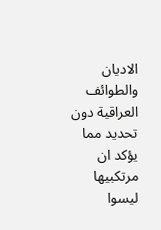الاديان والطوائف العراقية دون تحديد مما يؤكد ان مرتكبيها ليسوا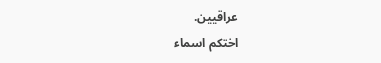عراقيين.
اختكم اسماء